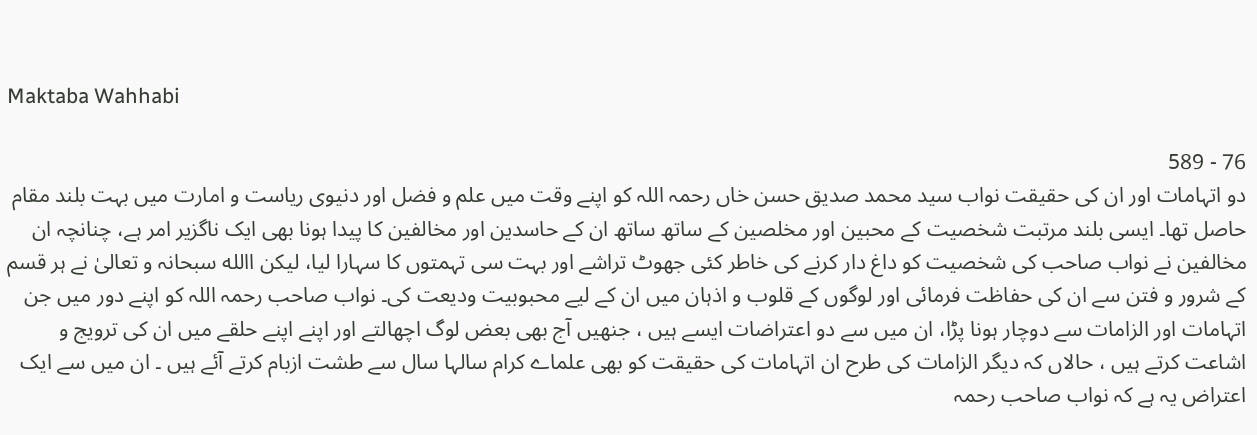Maktaba Wahhabi

76 - 589
دو اتہامات اور ان کی حقیقت نواب سید محمد صدیق حسن خاں رحمہ اللہ کو اپنے وقت میں علم و فضل اور دنیوی ریاست و امارت میں بہت بلند مقام حاصل تھا۔ ایسی بلند مرتبت شخصیت کے محبین اور مخلصین کے ساتھ ساتھ ان کے حاسدین اور مخالفین کا پیدا ہونا بھی ایک ناگزیر امر ہے، چنانچہ ان مخالفین نے نواب صاحب کی شخصیت کو داغ دار کرنے کی خاطر کئی جھوٹ تراشے اور بہت سی تہمتوں کا سہارا لیا، لیکن االله سبحانہ و تعالیٰ نے ہر قسم کے شرور و فتن سے ان کی حفاظت فرمائی اور لوگوں کے قلوب و اذہان میں ان کے لیے محبوبیت ودیعت کی۔ نواب صاحب رحمہ اللہ کو اپنے دور میں جن اتہامات اور الزامات سے دوچار ہونا پڑا، ان میں سے دو اعتراضات ایسے ہیں ، جنھیں آج بھی بعض لوگ اچھالتے اور اپنے اپنے حلقے میں ان کی ترویج و اشاعت کرتے ہیں ، حالاں کہ دیگر الزامات کی طرح ان اتہامات کی حقیقت کو بھی علماے کرام سالہا سال سے طشت ازبام کرتے آئے ہیں ۔ ان میں سے ایک اعتراض یہ ہے کہ نواب صاحب رحمہ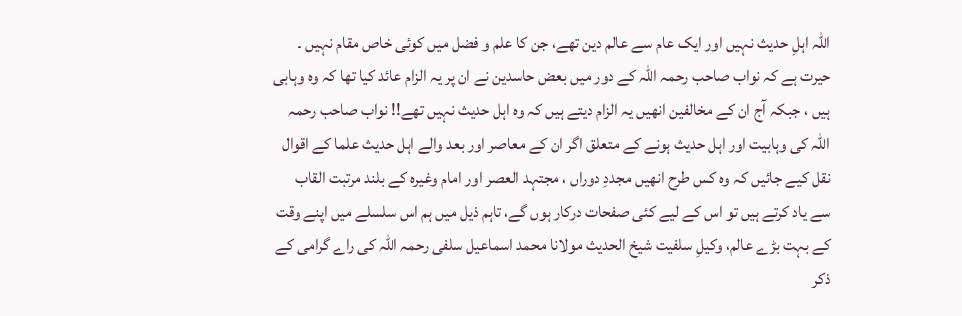اللہ اہلِ حدیث نہیں اور ایک عام سے عالم دین تھے، جن کا علم و فضل میں کوئی خاص مقام نہیں ۔ حیرت ہے کہ نواب صاحب رحمہ اللہ کے دور میں بعض حاسدین نے ان پر یہ الزام عائد کیا تھا کہ وہ وہابی ہیں ، جبکہ آج ان کے مخالفین انھیں یہ الزام دیتے ہیں کہ وہ اہل حدیث نہیں تھے!! نواب صاحب رحمہ اللہ کی وہابیت اور اہل حدیث ہونے کے متعلق اگر ان کے معاصر اور بعد والے اہل حدیث علما کے اقوال نقل کیے جائیں کہ وہ کس طرح انھیں مجددِ دوراں ، مجتہد العصر اور امام وغیرہ کے بلند مرتبت القاب سے یاد کرتے ہیں تو اس کے لیے کئی صفحات درکار ہوں گے، تاہم ذیل میں ہم اس سلسلے میں اپنے وقت کے بہت بڑے عالم، وکیلِ سلفیت شیخ الحدیث مولانا محمد اسماعیل سلفی رحمہ اللہ کی راے گرامی کے ذکر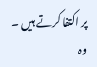پر اکتفا کرتے ہیں ۔ وہ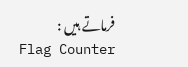فرماتے ہیں :
Flag Counter